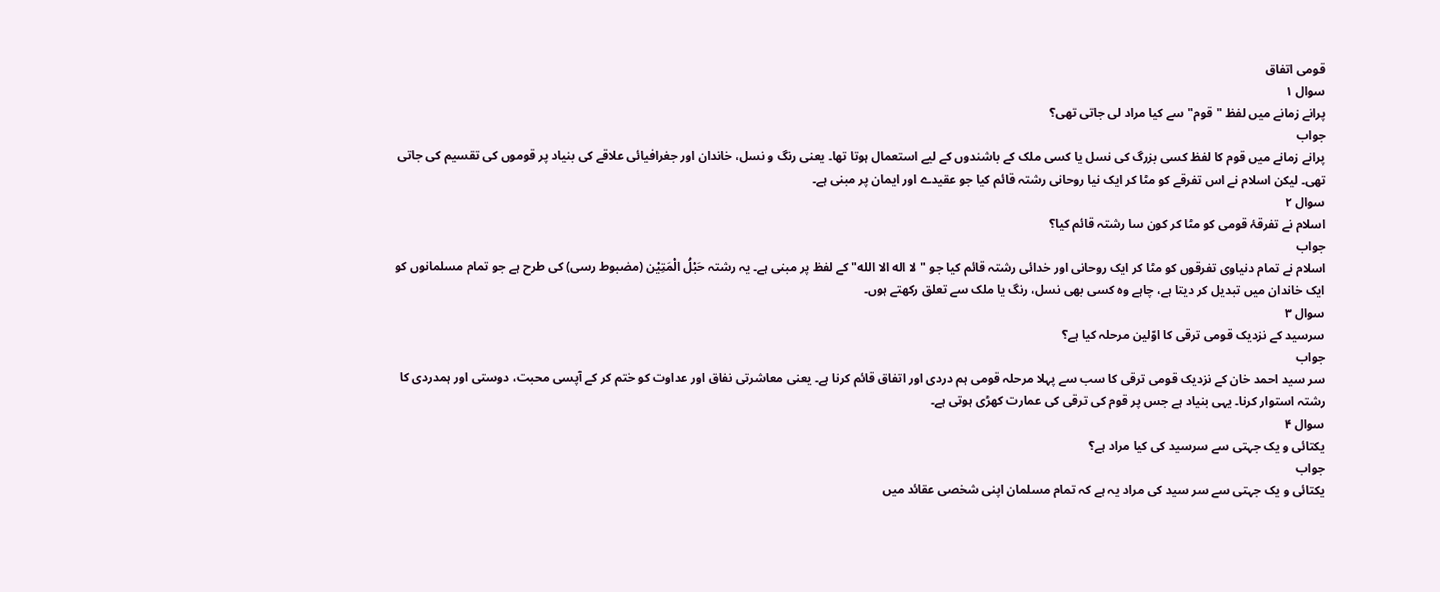قومی اتفاق
سوال ۱
پرانے زمانے میں لفظ "قوم" سے کیا مراد لی جاتی تھی؟
جواب
پرانے زمانے میں قوم کا لفظ کسی بزرگ کی نسل یا کسی ملک کے باشندوں کے لیے استعمال ہوتا تھا۔ یعنی رنگ و نسل، خاندان اور جغرافیائی علاقے کی بنیاد پر قوموں کی تقسیم کی جاتی تھی۔ لیکن اسلام نے اس تفرقے کو مٹا کر ایک نیا روحانی رشتہ قائم کیا جو عقیدے اور ایمان پر مبنی ہے۔
سوال ۲
اسلام نے تفرقۂ قومی کو مٹا کر کون سا رشتہ قائم کیا؟
جواب
اسلام نے تمام دنیاوی تفرقوں کو مٹا کر ایک روحانی اور خدائی رشتہ قائم کیا جو "لا اله الا الله" کے لفظ پر مبنی ہے۔ یہ رشتہ حَبْلُ الْمَتِیْن (مضبوط رسی) کی طرح ہے جو تمام مسلمانوں کو ایک خاندان میں تبدیل کر دیتا ہے، چاہے وہ کسی بھی نسل، رنگ یا ملک سے تعلق رکھتے ہوں۔
سوال ۳
سرسید کے نزدیک قومی ترقی کا اوّلین مرحلہ کیا ہے؟
جواب
سر سید احمد خان کے نزدیک قومی ترقی کا سب سے پہلا مرحلہ قومی ہم دردی اور اتفاق قائم کرنا ہے۔ یعنی معاشرتی نفاق اور عداوت کو ختم کر کے آپسی محبت، دوستی اور ہمدردی کا رشتہ استوار کرنا۔ یہی بنیاد ہے جس پر قوم کی ترقی کی عمارت کھڑی ہوتی ہے۔
سوال ۴
یکتائی و یک جہتی سے سرسید کی کیا مراد ہے؟
جواب
یکتائی و یک جہتی سے سر سید کی مراد یہ ہے کہ تمام مسلمان اپنی شخصی عقائد میں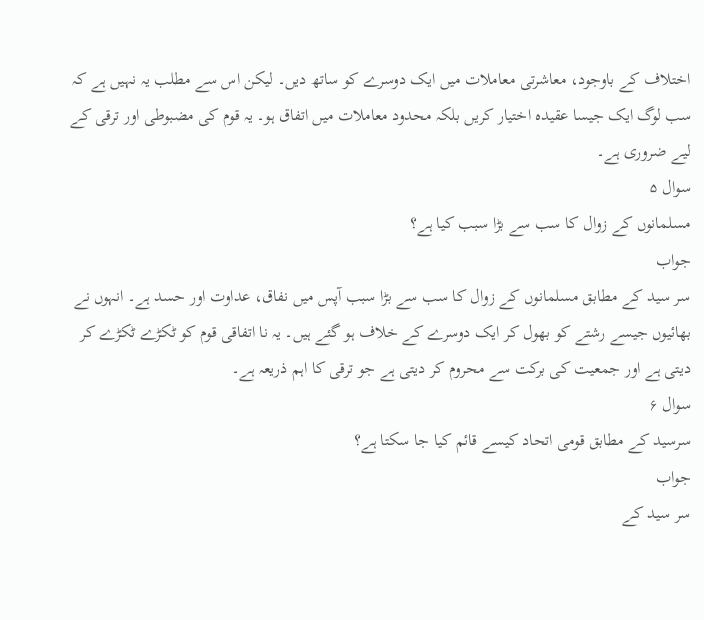اختلاف کے باوجود، معاشرتی معاملات میں ایک دوسرے کو ساتھ دیں۔ لیکن اس سے مطلب یہ نہیں ہے کہ سب لوگ ایک جیسا عقیدہ اختیار کریں بلکہ محدود معاملات میں اتفاق ہو۔ یہ قوم کی مضبوطی اور ترقی کے لیے ضروری ہے۔
سوال ۵
مسلمانوں کے زوال کا سب سے بڑا سبب کیا ہے؟
جواب
سر سید کے مطابق مسلمانوں کے زوال کا سب سے بڑا سبب آپس میں نفاق، عداوت اور حسد ہے۔ انہوں نے بھائیوں جیسے رشتے کو بھول کر ایک دوسرے کے خلاف ہو گئے ہیں۔ یہ نا اتفاقی قوم کو ٹکڑے ٹکڑے کر دیتی ہے اور جمعیت کی برکت سے محروم کر دیتی ہے جو ترقی کا اہم ذریعہ ہے۔
سوال ۶
سرسید کے مطابق قومی اتحاد کیسے قائم کیا جا سکتا ہے؟
جواب
سر سید کے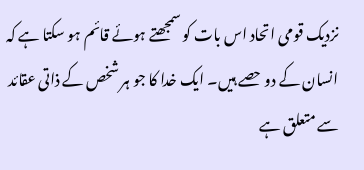نزدیک قومی اتحاد اس بات کو سمجھتے ہوئے قائم ہو سکتا ہے کہ انسان کے دو حصے ہیں۔ ایک خدا کا جو ہر شخص کے ذاتی عقائد سے متعلق ہے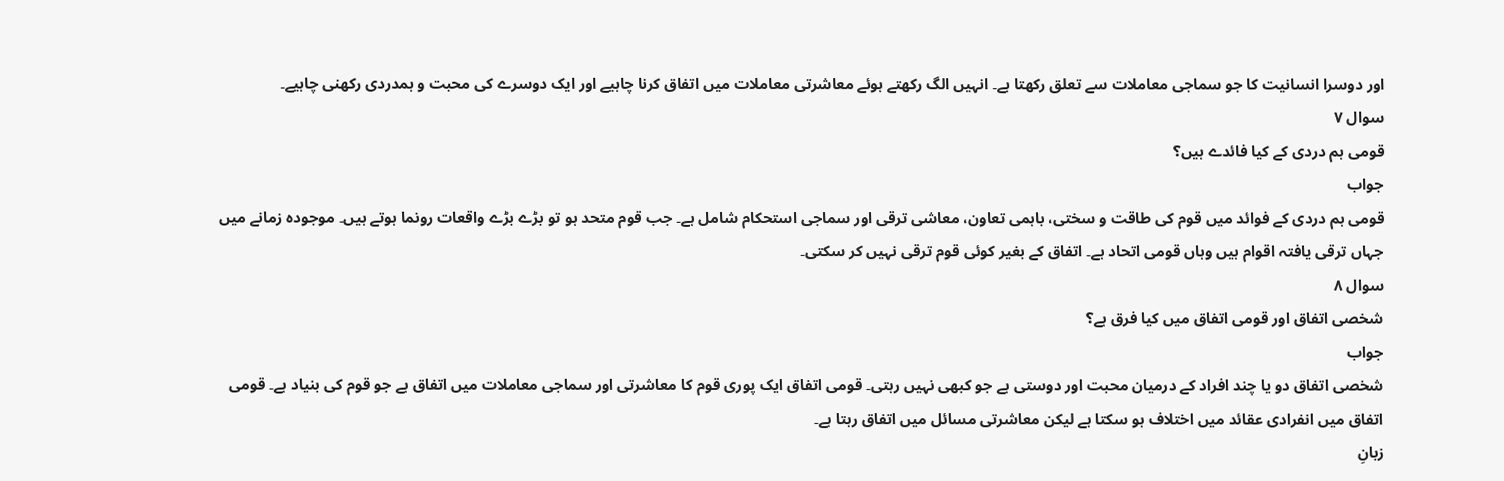اور دوسرا انسانیت کا جو سماجی معاملات سے تعلق رکھتا ہے۔ انہیں الگ رکھتے ہوئے معاشرتی معاملات میں اتفاق کرنا چاہیے اور ایک دوسرے کی محبت و ہمدردی رکھنی چاہیے۔
سوال ۷
قومی ہم دردی کے کیا فائدے ہیں؟
جواب
قومی ہم دردی کے فوائد میں قوم کی طاقت و سختی، باہمی تعاون، معاشی ترقی اور سماجی استحکام شامل ہے۔ جب قوم متحد ہو تو بڑے بڑے واقعات رونما ہوتے ہیں۔ موجودہ زمانے میں جہاں ترقی یافتہ اقوام ہیں وہاں قومی اتحاد ہے۔ اتفاق کے بغیر کوئی قوم ترقی نہیں کر سکتی۔
سوال ۸
شخصی اتفاق اور قومی اتفاق میں کیا فرق ہے؟
جواب
شخصی اتفاق دو یا چند افراد کے درمیان محبت اور دوستی ہے جو کبھی نہیں رہتی۔ قومی اتفاق ایک پوری قوم کا معاشرتی اور سماجی معاملات میں اتفاق ہے جو قوم کی بنیاد ہے۔ قومی اتفاق میں انفرادی عقائد میں اختلاف ہو سکتا ہے لیکن معاشرتی مسائل میں اتفاق رہتا ہے۔
زبانِ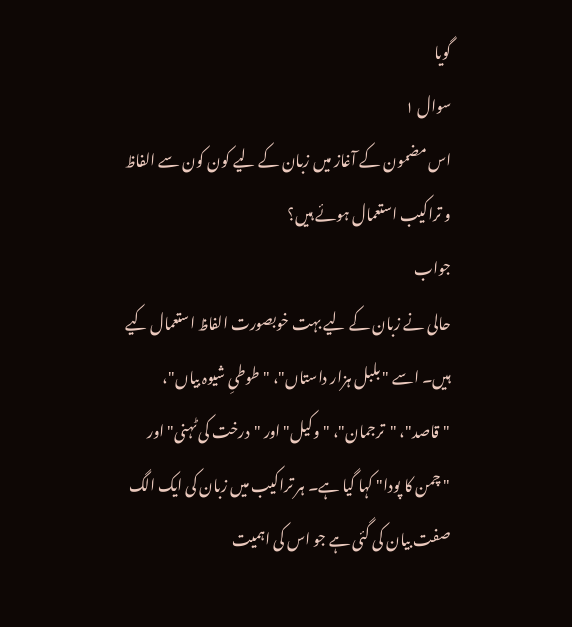گویا
سوال ۱
اس مضمون کے آغاز میں زبان کے لیے کون کون سے الفاظ و تراکیب استعمال ہوئے ہیں؟
جواب
حالی نے زبان کے لیے بہت خوبصورت الفاظ استعمال کیے ہیں۔ اسے "بلبل ہزار داستاں"، "طوطیِ شیوہ بیاں"، "قاصد"، "ترجمان"، "وکیل" اور "درخت کی ٹہنی" اور "چمن کا پودا" کہا گیا ہے۔ ہر تراکیب میں زبان کی ایک الگ صفت بیان کی گئی ہے جو اس کی اہمیت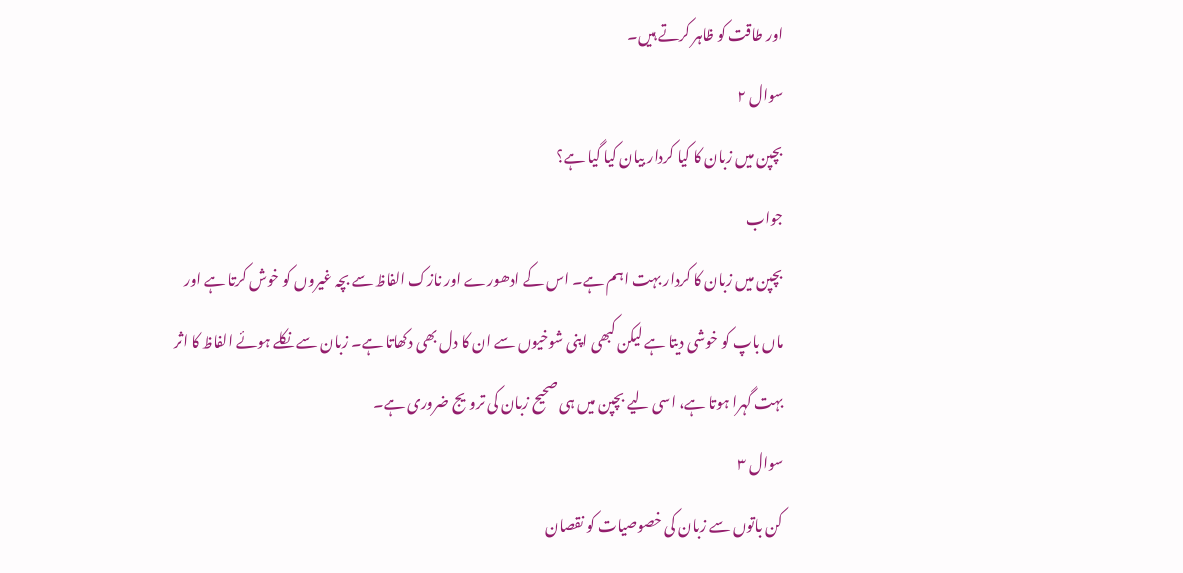اور طاقت کو ظاہر کرتے ہیں۔
سوال ۲
بچپن میں زبان کا کیا کردار بیان کیا گیا ہے؟
جواب
بچپن میں زبان کا کردار بہت اہم ہے۔ اس کے ادھورے اور نازک الفاظ سے بچہ غیروں کو خوش کرتا ہے اور ماں باپ کو خوشی دیتا ہے لیکن کبھی اپنی شوخیوں سے ان کا دل بھی دکھاتا ہے۔ زبان سے نکلے ہوئے الفاظ کا اثر بہت گہرا ہوتا ہے، اسی لیے بچپن میں ہی صحیح زبان کی ترویج ضروری ہے۔
سوال ۳
کن باتوں سے زبان کی خصوصیات کو نقصان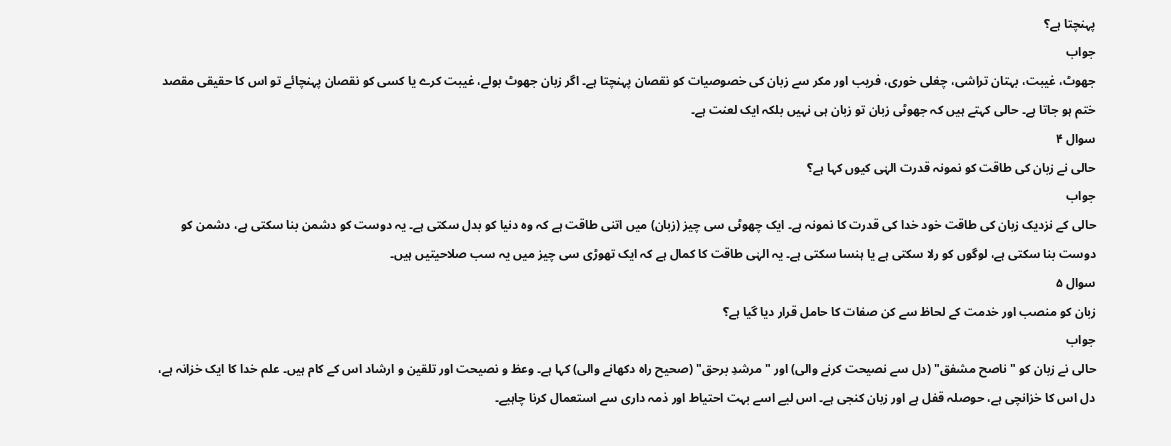پہنچتا ہے؟
جواب
جھوٹ، غیبت، بہتان تراشی، چغلی خوری، فریب اور مکر سے زبان کی خصوصیات کو نقصان پہنچتا ہے۔ اگر زبان جھوٹ بولے، غیبت کرے یا کسی کو نقصان پہنچائے تو اس کا حقیقی مقصد ختم ہو جاتا ہے۔ حالی کہتے ہیں کہ جھوٹی زبان تو زبان ہی نہیں بلکہ ایک لعنت ہے۔
سوال ۴
حالی نے زبان کی طاقت کو نمونہ قدرت الہٰی کیوں کہا ہے؟
جواب
حالی کے نزدیک زبان کی طاقت خود خدا کی قدرت کا نمونہ ہے۔ ایک چھوٹی سی چیز (زبان) میں اتنی طاقت ہے کہ وہ دنیا کو بدل سکتی ہے۔ یہ دوست کو دشمن بنا سکتی ہے، دشمن کو دوست بنا سکتی ہے، لوگوں کو رلا سکتی ہے یا ہنسا سکتی ہے۔ یہ الہٰی طاقت کا کمال ہے کہ ایک تھوڑی سی چیز میں یہ سب صلاحیتیں ہیں۔
سوال ۵
زبان کو منصب اور خدمت کے لحاظ سے کن صفات کا حامل قرار دیا گیا ہے؟
جواب
حالی نے زبان کو "ناصح مشفق" (دل سے نصیحت کرنے والی) اور "مرشدِ برحق" (صحیح راہ دکھانے والی) کہا ہے۔ وعظ و نصیحت اور تلقین و ارشاد اس کے کام ہیں۔ علم خدا کا ایک خزانہ ہے، دل اس کا خزانچی ہے، حوصلہ قفل ہے اور زبان کنجی ہے۔ اس لیے اسے بہت احتیاط اور ذمہ داری سے استعمال کرنا چاہیے۔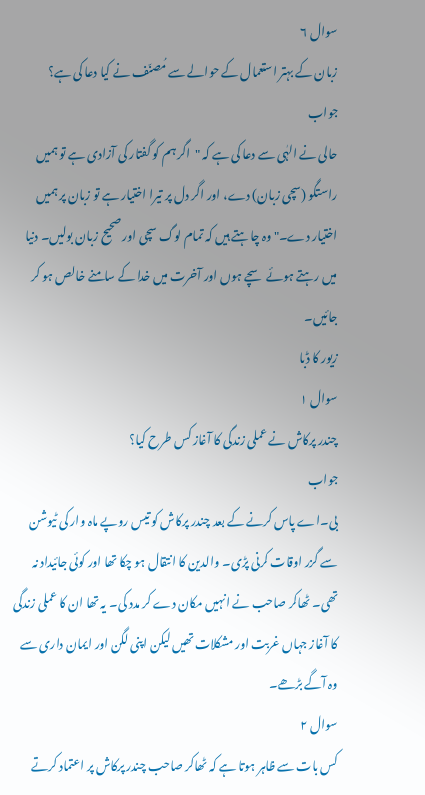سوال ۶
زبان کے بہتر استعمال کے حوالے سے مُصنّف نے کیا دعا کی ہے؟
جواب
حالی نے الہٰی سے دعا کی ہے کہ "اگر ہم کو گفتار کی آزادی ہے تو ہمیں راستگو (سچی زبان) دے، اور اگر دل پر تیرا اختیار ہے تو زبان پر ہمیں اختیار دے۔" وہ چاہتے ہیں کہ تمام لوگ سچی اور صحیح زبان بولیں۔ دنیا میں رہتے ہوئے سچے ہوں اور آخرت میں خدا کے سامنے خالص ہو کر جائیں۔
زیور کا ڈبا
سوال ۱
چندر پرکاش نے عملی زندگی کا آغاز کس طرح کیا؟
جواب
بی۔اے پاس کرنے کے بعد چندر پرکاش کو تیس روپے ماہ وار کی ٹیوشن سے گزر اوقات کرنی پڑی۔ والدین کا انتقال ہو چکا تھا اور کوئی جائیداد نہ تھی۔ ٹھاکر صاحب نے انہیں مکان دے کر مدد کی۔ یہ تھا ان کا عملی زندگی کا آغاز جہاں غربت اور مشکلات تھیں لیکن اپنی لگن اور ایمان داری سے وہ آگے بڑھے۔
سوال ۲
کس بات سے ظاہر ہوتا ہے کہ ٹھاکر صاحب چندر پرکاش پر اعتماد کرتے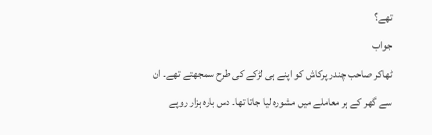تھے؟
جواب
ٹھاکر صاحب چندر پرکاش کو اپنے ہی لڑکے کی طرح سمجھتے تھے۔ ان سے گھر کے ہر معاملے میں مشورہ لیا جاتا تھا۔ دس بارہ ہزار روپے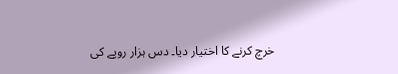خرچ کرنے کا اختیار دیا۔ دس ہزار روپے کی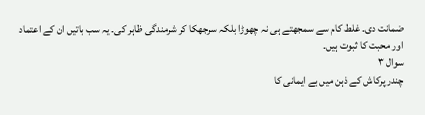ضمانت دی۔ غلط کام سے سمجھتے ہی نہ چھوڑا بلکہ سرجھکا کر شرمندگی ظاہر کی۔ یہ سب باتیں ان کے اعتماد اور محبت کا ثبوت ہیں۔
سوال ۳
چندر پرکاش کے ذہن میں بے ایمانی کا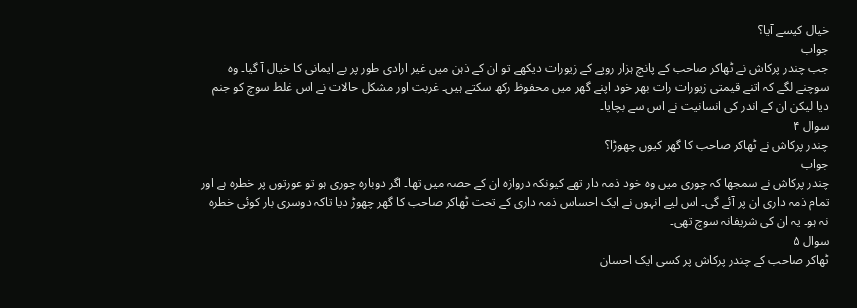خیال کیسے آیا؟
جواب
جب چندر پرکاش نے ٹھاکر صاحب کے پانچ ہزار روپے کے زیورات دیکھے تو ان کے ذہن میں غیر ارادی طور پر بے ایمانی کا خیال آ گیا۔ وہ سوچنے لگے کہ اتنے قیمتی زیورات رات بھر خود اپنے گھر میں محفوظ رکھ سکتے ہیں۔ غربت اور مشکل حالات نے اس غلط سوچ کو جنم دیا لیکن ان کے اندر کی انسانیت نے اس سے بچایا۔
سوال ۴
چندر پرکاش نے ٹھاکر صاحب کا گھر کیوں چھوڑا؟
جواب
چندر پرکاش نے سمجھا کہ چوری میں وہ خود ذمہ دار تھے کیونکہ دروازہ ان کے حصہ میں تھا۔ اگر دوبارہ چوری ہو تو عورتوں پر خطرہ ہے اور تمام ذمہ داری ان پر آئے گی۔ اس لیے انہوں نے ایک احساس ذمہ داری کے تحت ٹھاکر صاحب کا گھر چھوڑ دیا تاکہ دوسری بار کوئی خطرہ نہ ہو۔ یہ ان کی شریفانہ سوچ تھی۔
سوال ۵
ٹھاکر صاحب کے چندر پرکاش پر کسی ایک احسان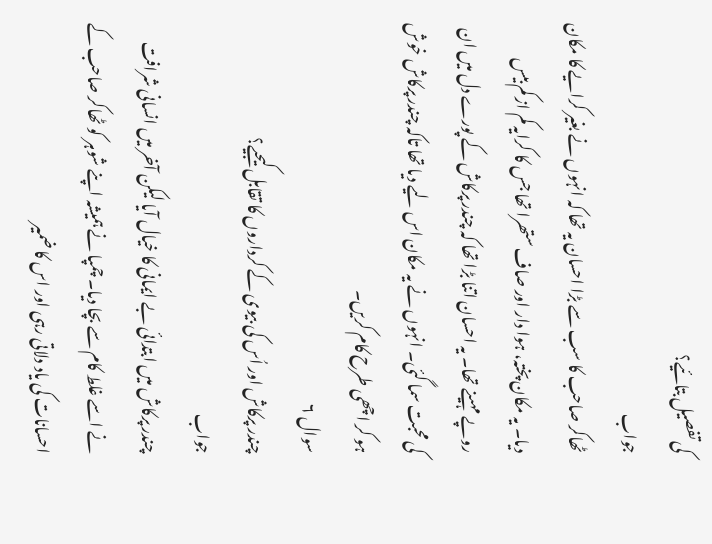کی تفصیل بتائیے؟
جواب
ٹھاکر صاحب کا سب سے بڑا احسان یہ تھا کہ انہوں نے بغیر کرایے کا مکان دیا۔ یہ مکان پختہ، ہوا دار اور صاف ستھرا تھا جس کا کرایہ کم از کم بیس روپے مہینے تھا۔ یہ احسان اتنا بڑا تھا کہ چندر پرکاش کے پورے دل میں ان کی محبت سما گئی۔ انہوں نے یہ مکان اس لیے دیا تھا تاکہ چندر پرکاش خوش ہو کر اچھی طرح کام کریں۔
سوال ۶
چندر پرکاش اور اُس کی بیوی کے کرداروں کا تقابل کیجیے؟
جواب
چندر پرکاش میں ابتدائی بے ایمانی کا خیال آیا لیکن آخر میں انسانی شرافت نے اسے غلط کام سے بچا دیا۔ چمپا نے ہمیشہ اپنے شوہر کو ٹھاکر صاحب کے احسانات کی یاد دلاتی رہی اور اس کا ضمیر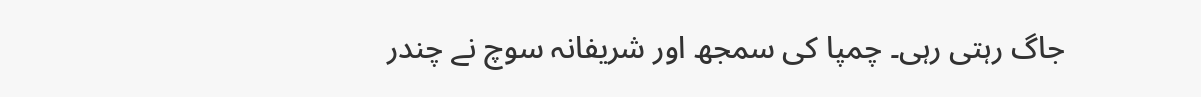جاگ رہتی رہی۔ چمپا کی سمجھ اور شریفانہ سوچ نے چندر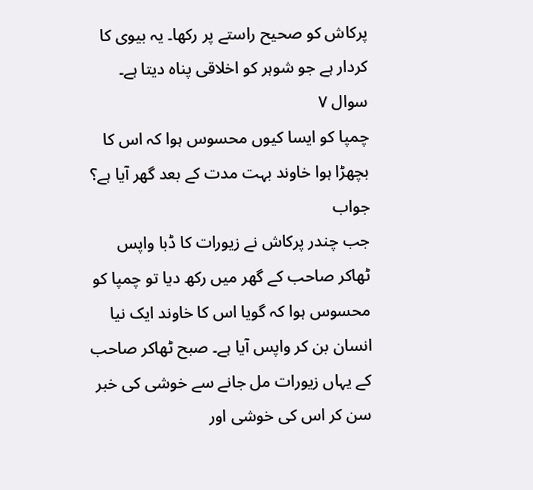پرکاش کو صحیح راستے پر رکھا۔ یہ بیوی کا کردار ہے جو شوہر کو اخلاقی پناہ دیتا ہے۔
سوال ۷
چمپا کو ایسا کیوں محسوس ہوا کہ اس کا بچھڑا ہوا خاوند بہت مدت کے بعد گھر آیا ہے؟
جواب
جب چندر پرکاش نے زیورات کا ڈبا واپس ٹھاکر صاحب کے گھر میں رکھ دیا تو چمپا کو محسوس ہوا کہ گویا اس کا خاوند ایک نیا انسان بن کر واپس آیا ہے۔ صبح ٹھاکر صاحب کے یہاں زیورات مل جانے سے خوشی کی خبر سن کر اس کی خوشی اور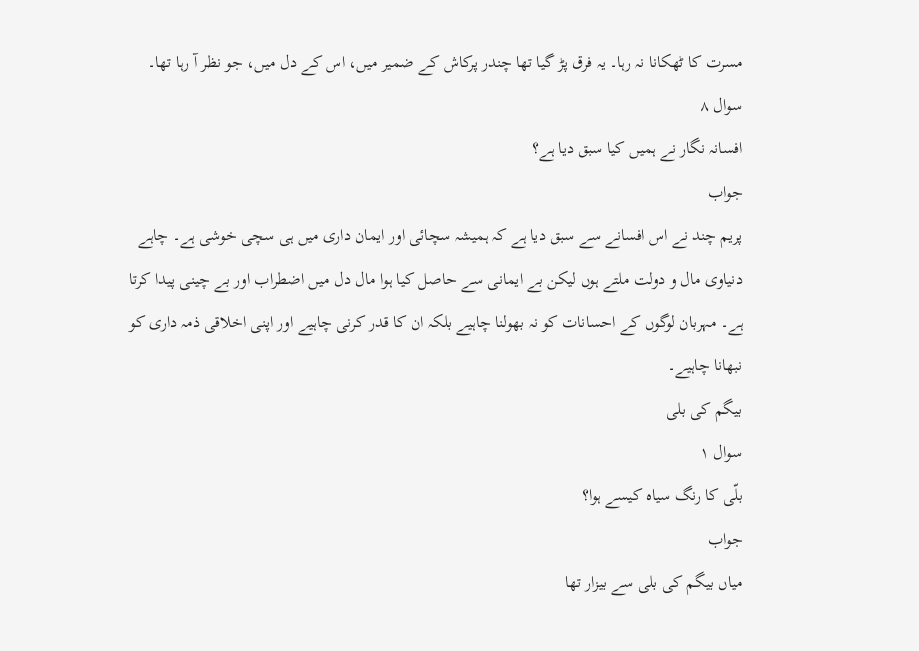مسرت کا ٹھکانا نہ رہا۔ یہ فرق پڑ گیا تھا چندر پرکاش کے ضمیر میں، اس کے دل میں، جو نظر آ رہا تھا۔
سوال ۸
افسانہ نگار نے ہمیں کیا سبق دیا ہے؟
جواب
پریم چند نے اس افسانے سے سبق دیا ہے کہ ہمیشہ سچائی اور ایمان داری میں ہی سچی خوشی ہے۔ چاہے دنیاوی مال و دولت ملتے ہوں لیکن بے ایمانی سے حاصل کیا ہوا مال دل میں اضطراب اور بے چینی پیدا کرتا ہے۔ مہربان لوگوں کے احسانات کو نہ بھولنا چاہیے بلکہ ان کا قدر کرنی چاہیے اور اپنی اخلاقی ذمہ داری کو نبھانا چاہیے۔
بیگم کی بلی
سوال ۱
بلّی کا رنگ سیاہ کیسے ہوا؟
جواب
میاں بیگم کی بلی سے بیزار تھا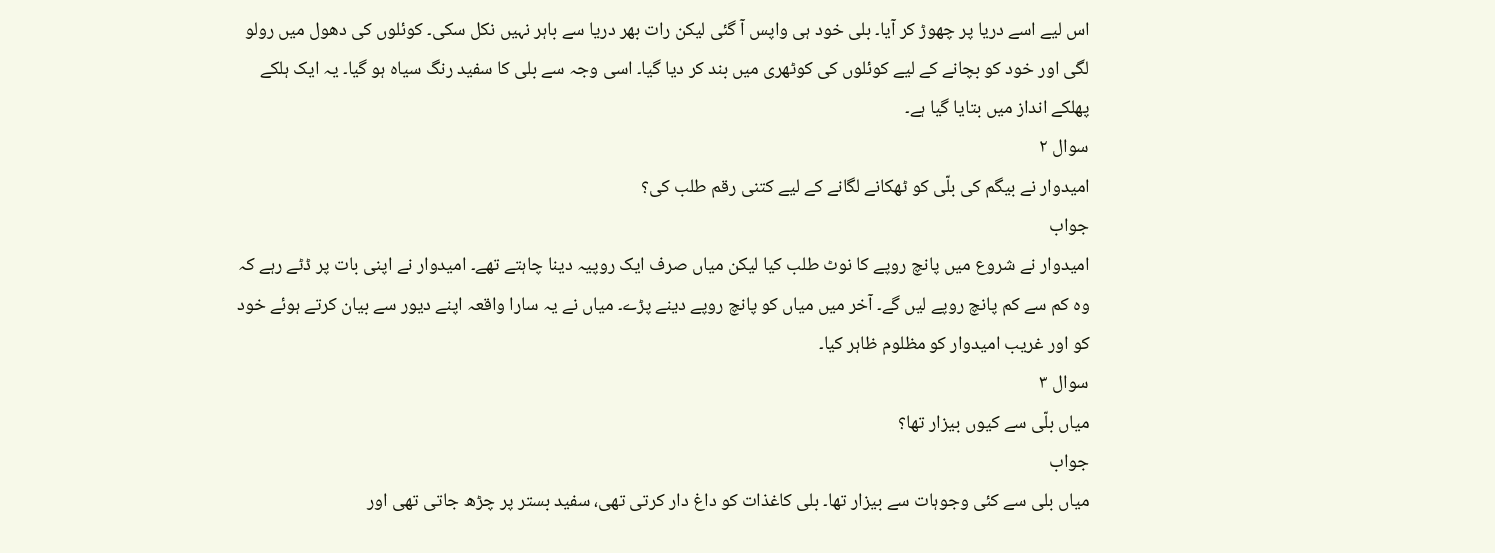اس لیے اسے دریا پر چھوڑ کر آیا۔ بلی خود ہی واپس آ گئی لیکن رات بھر دریا سے باہر نہیں نکل سکی۔ کوئلوں کی دھول میں رولو لگی اور خود کو بچانے کے لیے کوئلوں کی کوٹھری میں بند کر دیا گیا۔ اسی وجہ سے بلی کا سفید رنگ سیاہ ہو گیا۔ یہ ایک ہلکے پھلکے انداز میں بتایا گیا ہے۔
سوال ۲
امیدوار نے بیگم کی بلّی کو ٹھکانے لگانے کے لیے کتنی رقم طلب کی؟
جواب
امیدوار نے شروع میں پانچ روپے کا نوٹ طلب کیا لیکن میاں صرف ایک روپیہ دینا چاہتے تھے۔ امیدوار نے اپنی بات پر ڈٹے رہے کہ وہ کم سے کم پانچ روپے لیں گے۔ آخر میں میاں کو پانچ روپے دینے پڑے۔ میاں نے یہ سارا واقعہ اپنے دیور سے بیان کرتے ہوئے خود کو اور غریب امیدوار کو مظلوم ظاہر کیا۔
سوال ۳
میاں بلّی سے کیوں بیزار تھا؟
جواب
میاں بلی سے کئی وجوہات سے بیزار تھا۔ بلی کاغذات کو داغ دار کرتی تھی، سفید بستر پر چڑھ جاتی تھی اور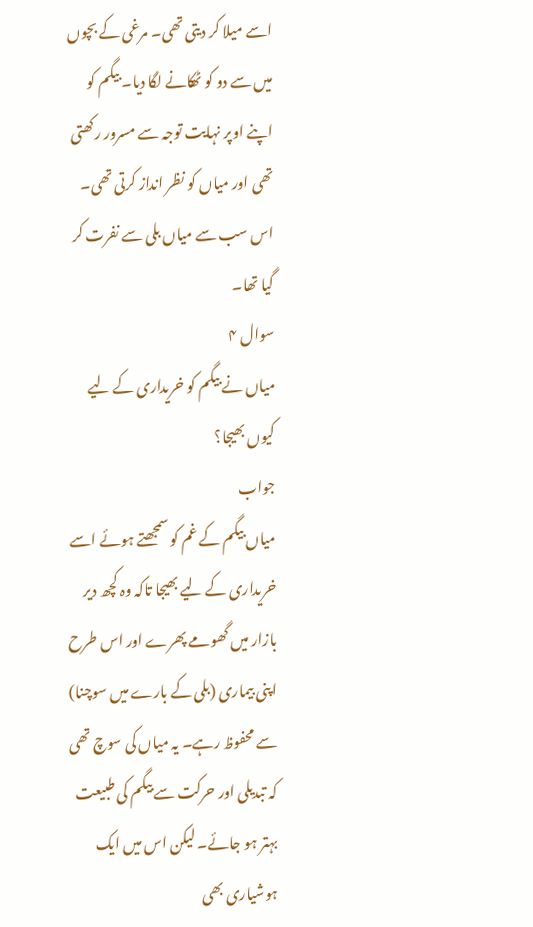اسے میلا کر دیتی تھی۔ مرغی کے بچوں میں سے دو کو ٹھکانے لگا دیا۔ بیگم کو اپنے اوپر نہایت توجہ سے مسرور رکھتی تھی اور میاں کو نظر انداز کرتی تھی۔ اس سب سے میاں بلی سے نفرت کر گیا تھا۔
سوال ۴
میاں نے بیگم کو خریداری کے لیے کیوں بھیجا؟
جواب
میاں بیگم کے غم کو سمجھتے ہوئے اسے خریداری کے لیے بھیجا تاکہ وہ کچھ دیر بازار میں گھومے پھرے اور اس طرح اپنی بیماری (بلی کے بارے میں سوچنا) سے محفوظ رہے۔ یہ میاں کی سوچ تھی کہ تبدیلی اور حرکت سے بیگم کی طبیعت بہتر ہو جائے۔ لیکن اس میں ایک ہوشیاری بھی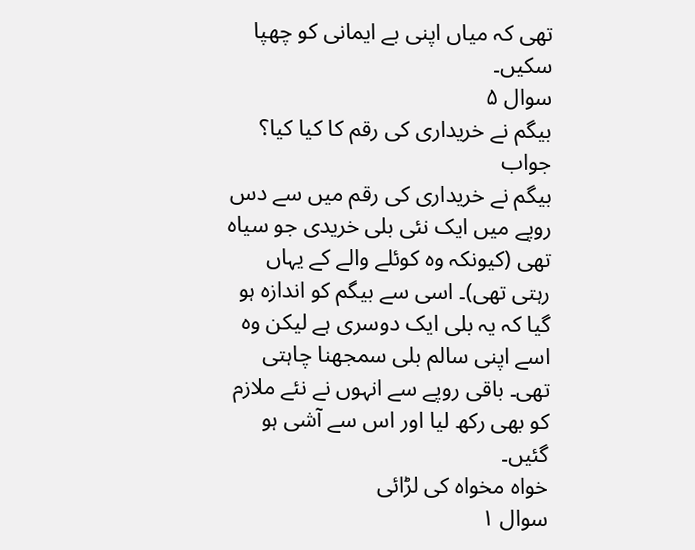تھی کہ میاں اپنی بے ایمانی کو چھپا سکیں۔
سوال ۵
بیگم نے خریداری کی رقم کا کیا کیا؟
جواب
بیگم نے خریداری کی رقم میں سے دس روپے میں ایک نئی بلی خریدی جو سیاہ تھی (کیونکہ وہ کوئلے والے کے یہاں رہتی تھی)۔ اسی سے بیگم کو اندازہ ہو گیا کہ یہ بلی ایک دوسری ہے لیکن وہ اسے اپنی سالم بلی سمجھنا چاہتی تھی۔ باقی روپے سے انہوں نے نئے ملازم کو بھی رکھ لیا اور اس سے آشی ہو گئیں۔
خواہ مخواہ کی لڑائی
سوال ۱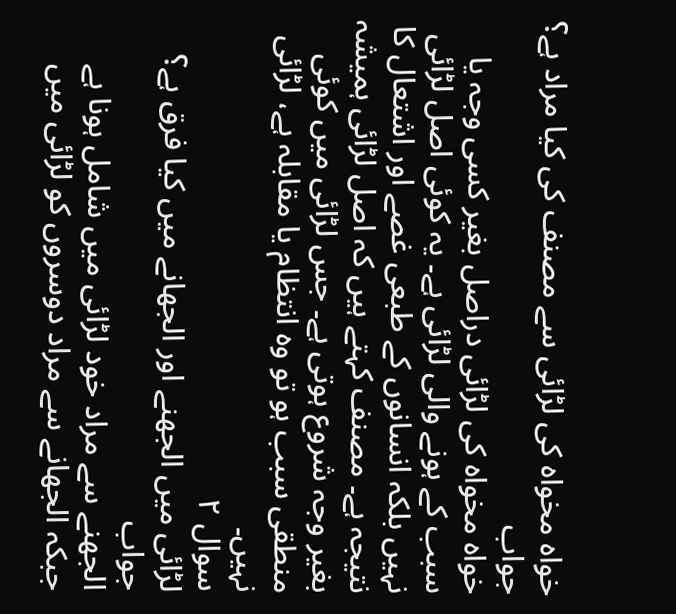خواہ مخواہ کی لڑائی سے مصنف کی کیا مراد ہے؟
جواب
خواہ مخواہ کی لڑائی دراصل بغیر کسی وجہ یا سبب کے ہونے والی لڑائی ہے۔ یہ کوئی اصل لڑائی نہیں بلکہ انسانوں کے طبعی غصے اور اشتعال کا نتیجہ ہے۔ مصنف کہتے ہیں کہ اصل لڑائی ہمیشہ بغیر وجہ شروع ہوتی ہے۔ جس لڑائی میں کوئی منطقی سبب ہو تو وہ انتظام یا مقابلہ ہے، لڑائی نہیں۔
سوال ۲
لڑائی میں الجھنے اور الجھانے میں کیا فرق ہے؟
جواب
الجھنے سے مراد خود لڑائی میں شامل ہونا ہے جبکہ الجھانے سے مراد دوسروں کو لڑائی میں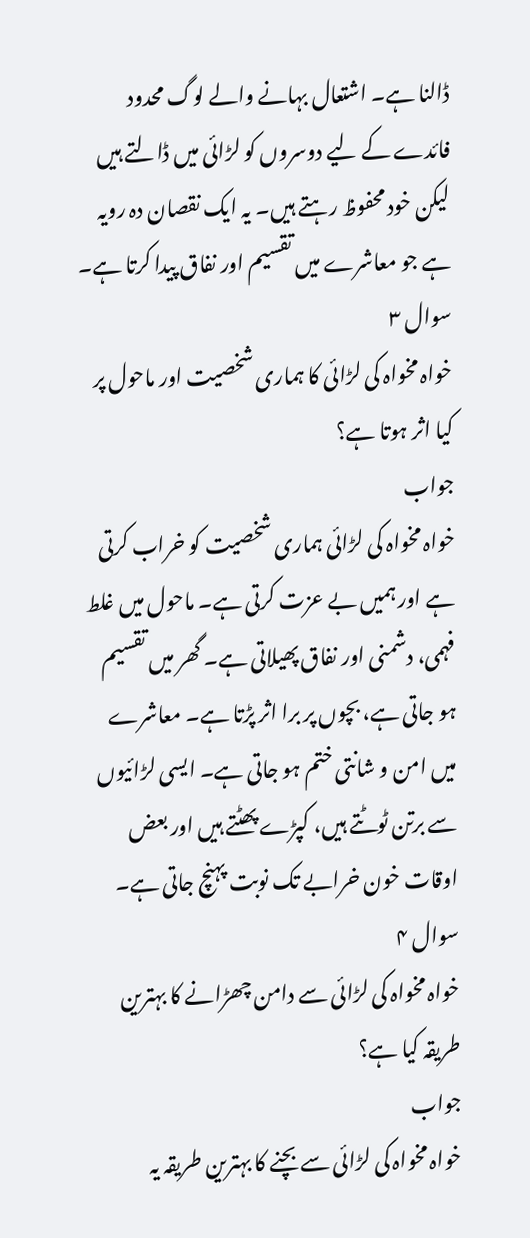ڈالنا ہے۔ اشتعال بہانے والے لوگ محدود فائدے کے لیے دوسروں کو لڑائی میں ڈالتے ہیں لیکن خود محفوظ رہتے ہیں۔ یہ ایک نقصان دہ رویہ ہے جو معاشرے میں تقسیم اور نفاق پیدا کرتا ہے۔
سوال ۳
خواہ مخواہ کی لڑائی کا ہماری شخصیت اور ماحول پر کیا اثر ہوتا ہے؟
جواب
خواہ مخواہ کی لڑائی ہماری شخصیت کو خراب کرتی ہے اور ہمیں بے عزت کرتی ہے۔ ماحول میں غلط فہمی، دشمنی اور نفاق پھیلاتی ہے۔ گھر میں تقسیم ہو جاتی ہے، بچوں پر برا اثر پڑتا ہے۔ معاشرے میں امن و شانتی ختم ہو جاتی ہے۔ ایسی لڑائیوں سے برتن ٹوٹتے ہیں، کپڑے پھٹتے ہیں اور بعض اوقات خون خرابے تک نوبت پہنچ جاتی ہے۔
سوال ۴
خواہ مخواہ کی لڑائی سے دامن چھڑانے کا بہترین طریقہ کیا ہے؟
جواب
خواہ مخواہ کی لڑائی سے بچنے کا بہترین طریقہ یہ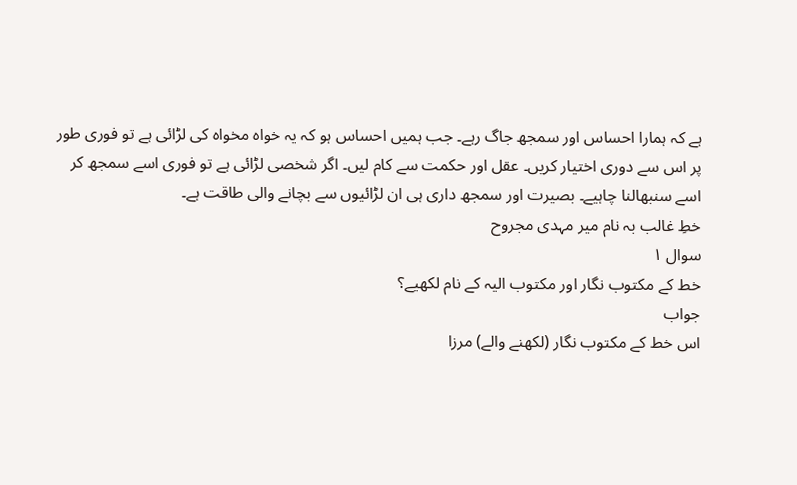ہے کہ ہمارا احساس اور سمجھ جاگ رہے۔ جب ہمیں احساس ہو کہ یہ خواہ مخواہ کی لڑائی ہے تو فوری طور پر اس سے دوری اختیار کریں۔ عقل اور حکمت سے کام لیں۔ اگر شخصی لڑائی ہے تو فوری اسے سمجھ کر اسے سنبھالنا چاہیے۔ بصیرت اور سمجھ داری ہی ان لڑائیوں سے بچانے والی طاقت ہے۔
خطِ غالب بہ نام میر مہدی مجروح
سوال ۱
خط کے مکتوب نگار اور مکتوب الیہ کے نام لکھیے؟
جواب
اس خط کے مکتوب نگار (لکھنے والے) مرزا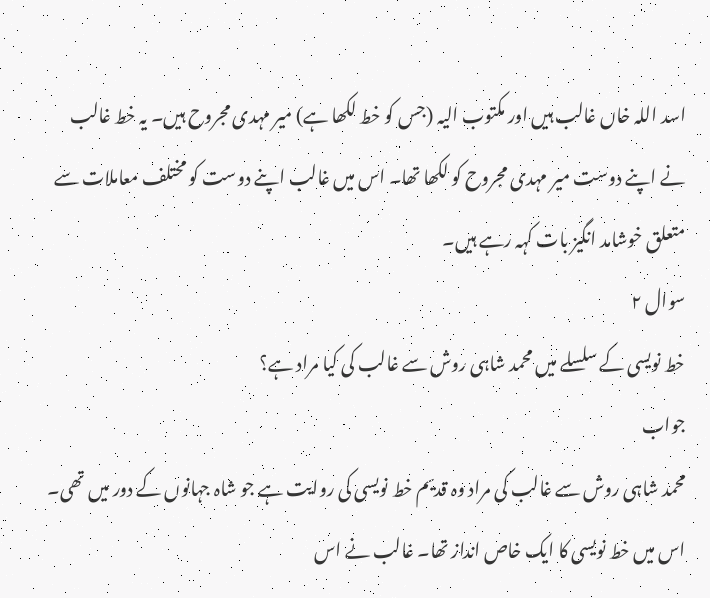اسد اللہ خاں غالب ہیں اور مکتوب الیہ (جس کو خط لکھا ہے) میر مہدی مجروح ہیں۔ یہ خط غالب نے اپنے دوست میر مہدی مجروح کو لکھا تھا۔ اس میں غالب اپنے دوست کو مختلف معاملات سے متعلق خوشامد انگیز بات کہہ رہے ہیں۔
سوال ۲
خط نویسی کے سلسلے میں محمد شاہی روش سے غالب کی کیا مراد ہے؟
جواب
محمد شاہی روش سے غالب کی مراد وہ قدیم خط نویسی کی روایت ہے جو شاہ جہانوں کے دور میں تھی۔ اس میں خط نویسی کا ایک خاص انداز تھا۔ غالب نے اس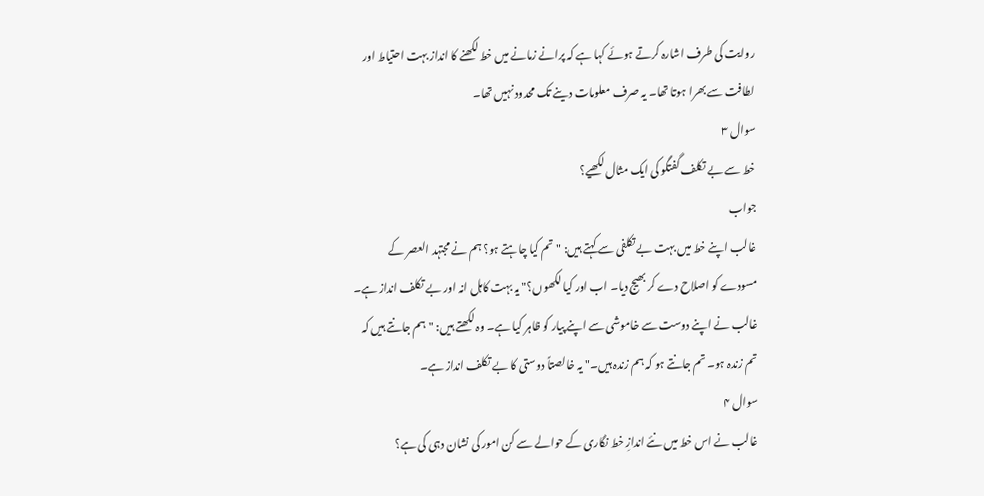روایت کی طرف اشارہ کرتے ہوئے کہا ہے کہ پرانے زمانے میں خط لکھنے کا انداز بہت احتیاط اور لطافت سے بھرا ہوتا تھا۔ یہ صرف معلومات دینے تک محدود نہیں تھا۔
سوال ۳
خط سے بے تکلف گفتگو کی ایک مثال لکھیے؟
جواب
غالب اپنے خط میں بہت بے تکلفی سے کہتے ہیں: "تم کیا چاہتے ہو؟ ہم نے مجتہد العصر کے مسودے کو اصلاح دے کر بھیج دیا۔ اب اور کیا لکھوں؟" یہ بہت کاہل انہ اور بے تکلف انداز ہے۔ غالب نے اپنے دوست سے خاموشی سے اپنے پیار کو ظاہر کیا ہے۔ وہ لکھتے ہیں: "ہم جانتے ہیں کہ تم زندہ ہو۔ تم جانتے ہو کہ ہم زندہ ہیں۔" یہ خالصتاً دوستی کا بے تکلف انداز ہے۔
سوال ۴
غالب نے اس خط میں نئے اندازِ خط نگاری کے حوالے سے کن امور کی نشان دہی کی ہے؟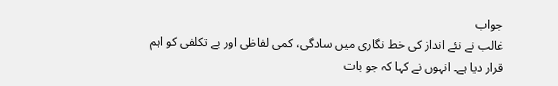جواب
غالب نے نئے انداز کی خط نگاری میں سادگی، کمی لفاظی اور بے تکلفی کو اہم قرار دیا ہے۔ انہوں نے کہا کہ جو بات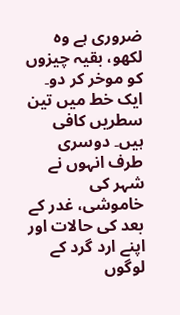ضروری ہے وہ لکھو، بقیہ چیزوں کو موخر کر دو۔ ایک خط میں تین سطریں کافی ہیں۔ دوسری طرف انہوں نے شہر کی خاموشی، غدر کے بعد کی حالات اور اپنے ارد گرد کے لوگوں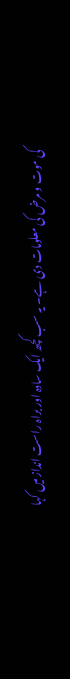کی موت و مرض کی معلومات دی ہے۔ یہ سب کچھ ایک سادہ اور براہ راست انداز میں کہا